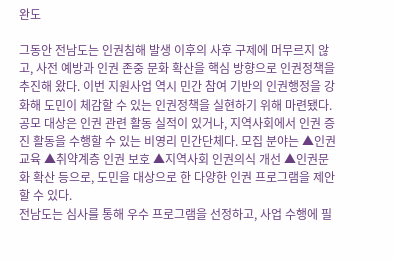완도

그동안 전남도는 인권침해 발생 이후의 사후 구제에 머무르지 않고, 사전 예방과 인권 존중 문화 확산을 핵심 방향으로 인권정책을 추진해 왔다. 이번 지원사업 역시 민간 참여 기반의 인권행정을 강화해 도민이 체감할 수 있는 인권정책을 실현하기 위해 마련됐다.공모 대상은 인권 관련 활동 실적이 있거나, 지역사회에서 인권 증진 활동을 수행할 수 있는 비영리 민간단체다. 모집 분야는 ▲인권교육 ▲취약계층 인권 보호 ▲지역사회 인권의식 개선 ▲인권문화 확산 등으로, 도민을 대상으로 한 다양한 인권 프로그램을 제안할 수 있다.
전남도는 심사를 통해 우수 프로그램을 선정하고, 사업 수행에 필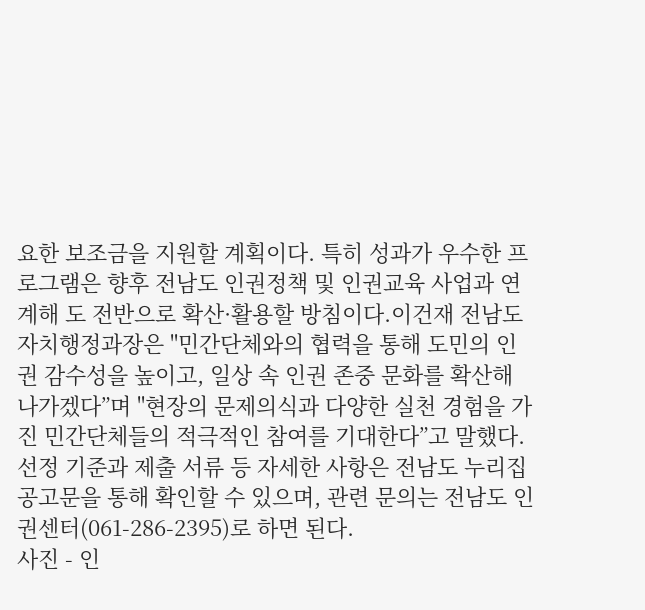요한 보조금을 지원할 계획이다. 특히 성과가 우수한 프로그램은 향후 전남도 인권정책 및 인권교육 사업과 연계해 도 전반으로 확산·활용할 방침이다.이건재 전남도 자치행정과장은 "민간단체와의 협력을 통해 도민의 인권 감수성을 높이고, 일상 속 인권 존중 문화를 확산해 나가겠다”며 "현장의 문제의식과 다양한 실천 경험을 가진 민간단체들의 적극적인 참여를 기대한다”고 말했다.선정 기준과 제출 서류 등 자세한 사항은 전남도 누리집 공고문을 통해 확인할 수 있으며, 관련 문의는 전남도 인권센터(061-286-2395)로 하면 된다.
사진 - 인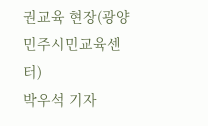권교육 현장(광양민주시민교육센터)
박우석 기자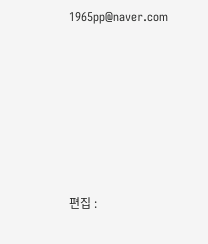1965pp@naver.com






편집 :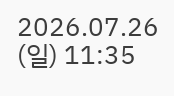2026.07.26 (일) 11:35